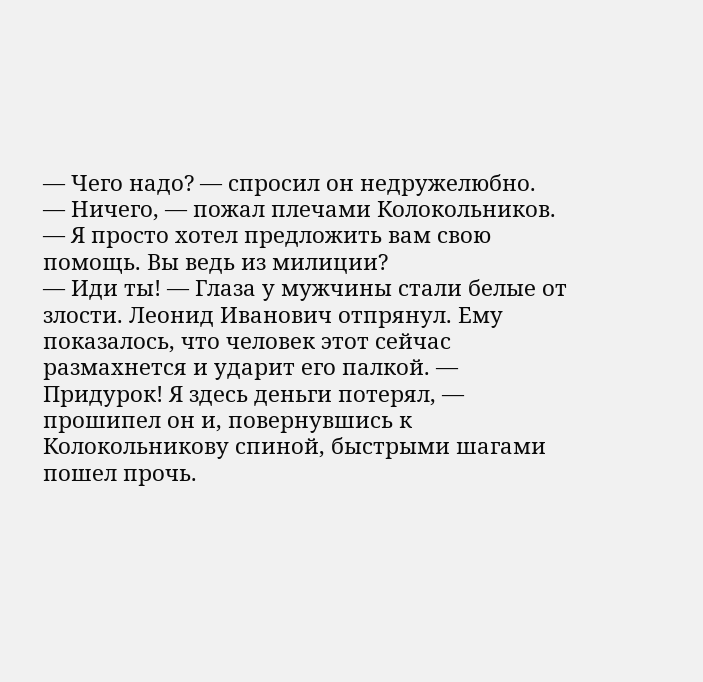— Чего надо? — спросил он недружелюбно.
— Ничего, — пожал плечами Колокольников. — Я просто хотел предложить вам свою помощь. Вы ведь из милиции?
— Иди ты! — Глаза у мужчины стали белые от злости. Леонид Иванович отпрянул. Ему показалось, что человек этот сейчас размахнется и ударит его палкой. — Придурок! Я здесь деньги потерял, — прошипел он и, повернувшись к Колокольникову спиной, быстрыми шагами пошел прочь.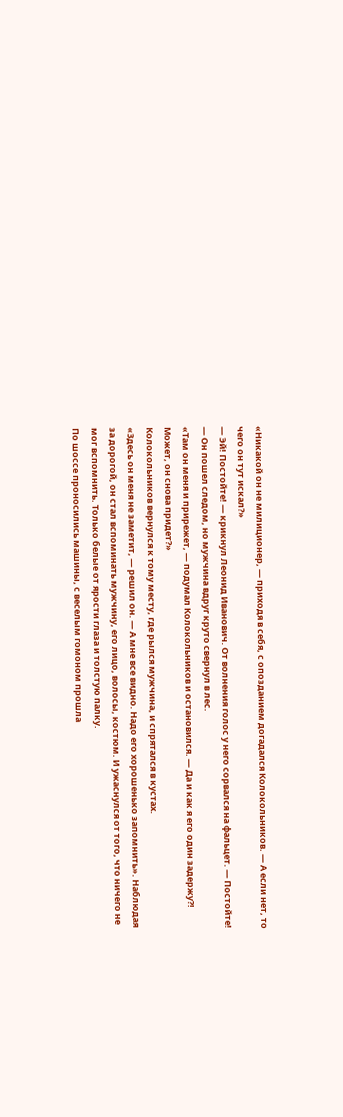«Никакой он не милиционер, — приходя в себя, с опозданием догадался Колокольников. — А если нет, то чего он тут искал?»
— Эй! Постойте! — крикнул Леонид Иванович. От волнения голос у него сорвался на фальцет. — Постойте! — Он пошел следом, но мужчина вдруг круто свернул в лес.
«Там он меня и прирежет, — подумал Колокольников и остановился. — Да и как я его один задержу?! Может, он снова придет?»
Колокольников вернулся к тому месту, где рылся мужчина, и спрятался в кустах.
«Здесь он меня не заметит, — решил он. — А мне все видно. Надо его хорошенько запомнить». Наблюдая за дорогой, он стал вспоминать мужчину, его лицо, волосы, костюм. И ужаснулся от того, что ничего не мог вспомнить. Только белые от ярости глаза и толстую палку.
По шоссе проносились машины, с веселым гомоном прошла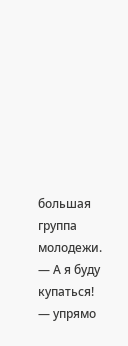большая группа молодежи.
— А я буду купаться! — упрямо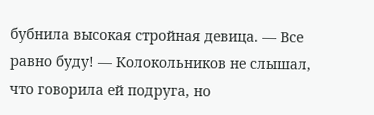бубнила высокая стройная девица. — Все равно буду! — Колокольников не слышал, что говорила ей подруга, но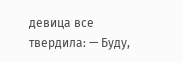девица все твердила: — Буду,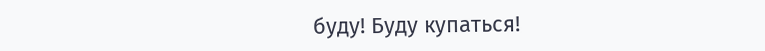буду! Буду купаться!